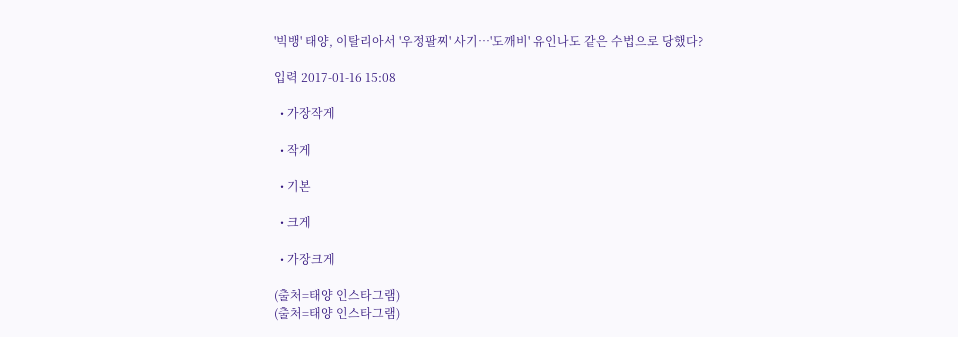'빅뱅' 태양, 이탈리아서 '우정팔찌' 사기…'도깨비' 유인나도 같은 수법으로 당했다?

입력 2017-01-16 15:08

  • 가장작게

  • 작게

  • 기본

  • 크게

  • 가장크게

(출처=태양 인스타그램)
(출처=태양 인스타그램)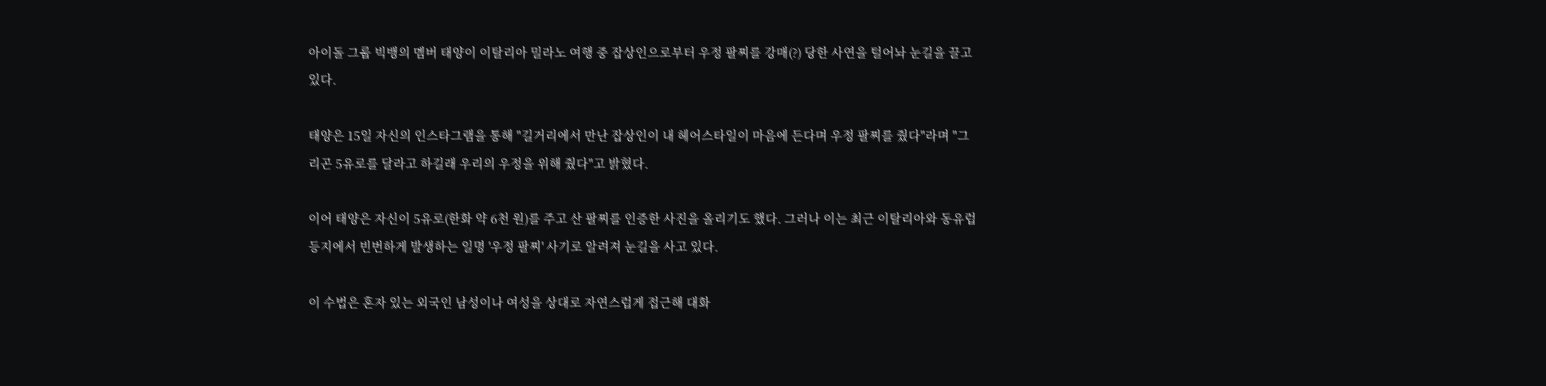아이돌 그룹 빅뱅의 멤버 태양이 이탈리아 밀라노 여행 중 잡상인으로부터 우정 팔찌를 강매(?) 당한 사연을 털어놔 눈길을 끌고 있다.

태양은 15일 자신의 인스타그램을 통해 "길거리에서 만난 잡상인이 내 헤어스타일이 마음에 든다며 우정 팔찌를 줬다"라며 "그리곤 5유로를 달라고 하길래 우리의 우정을 위해 줬다"고 밝혔다.

이어 태양은 자신이 5유로(한화 약 6천 원)를 주고 산 팔찌를 인증한 사진을 올리기도 했다. 그러나 이는 최근 이탈리아와 동유럽 등지에서 빈번하게 발생하는 일명 '우정 팔찌' 사기로 알려져 눈길을 사고 있다.

이 수법은 혼자 있는 외국인 남성이나 여성을 상대로 자연스럽게 접근해 대화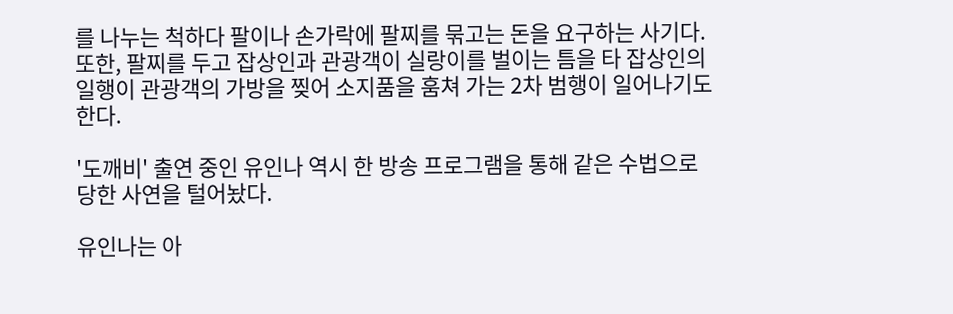를 나누는 척하다 팔이나 손가락에 팔찌를 묶고는 돈을 요구하는 사기다. 또한, 팔찌를 두고 잡상인과 관광객이 실랑이를 벌이는 틈을 타 잡상인의 일행이 관광객의 가방을 찢어 소지품을 훔쳐 가는 2차 범행이 일어나기도 한다.

'도깨비' 출연 중인 유인나 역시 한 방송 프로그램을 통해 같은 수법으로 당한 사연을 털어놨다.

유인나는 아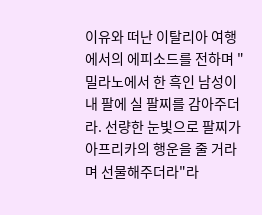이유와 떠난 이탈리아 여행에서의 에피소드를 전하며 "밀라노에서 한 흑인 남성이 내 팔에 실 팔찌를 감아주더라. 선량한 눈빛으로 팔찌가 아프리카의 행운을 줄 거라며 선물해주더라"라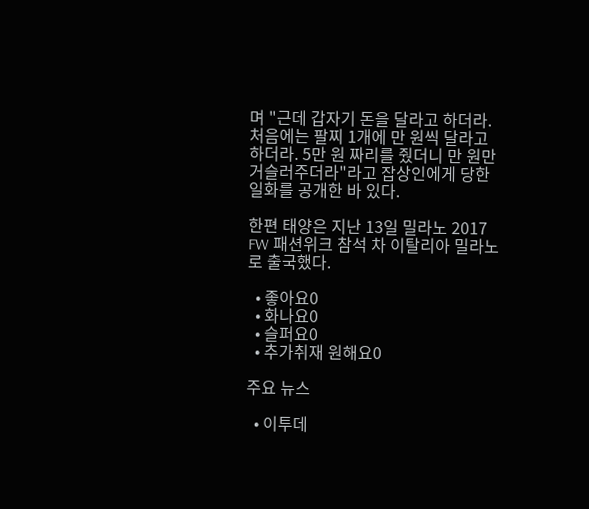며 "근데 갑자기 돈을 달라고 하더라. 처음에는 팔찌 1개에 만 원씩 달라고 하더라. 5만 원 짜리를 줬더니 만 원만 거슬러주더라"라고 잡상인에게 당한 일화를 공개한 바 있다.

한편 태양은 지난 13일 밀라노 2017 FW 패션위크 참석 차 이탈리아 밀라노로 출국했다.

  • 좋아요0
  • 화나요0
  • 슬퍼요0
  • 추가취재 원해요0

주요 뉴스

  • 이투데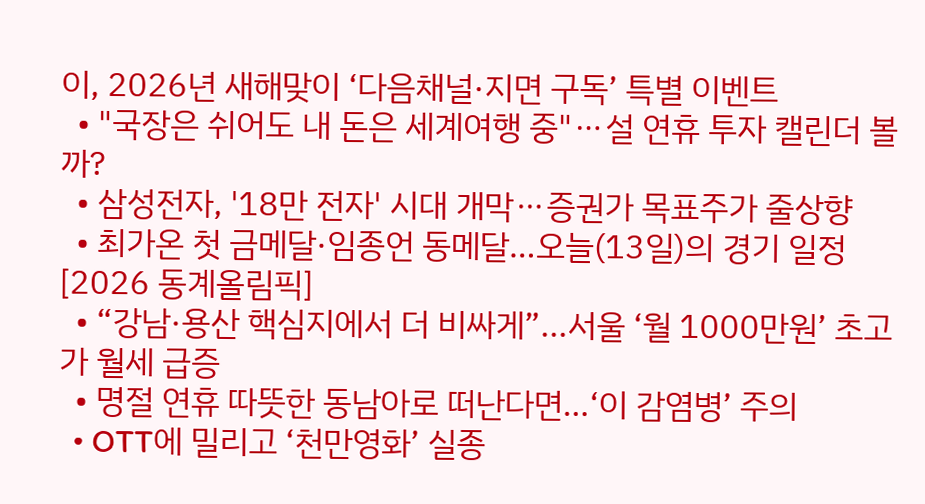이, 2026년 새해맞이 ‘다음채널·지면 구독’ 특별 이벤트
  • "국장은 쉬어도 내 돈은 세계여행 중"⋯설 연휴 투자 캘린더 볼까?
  • 삼성전자, '18만 전자' 시대 개막⋯증권가 목표주가 줄상향
  • 최가온 첫 금메달·임종언 동메달…오늘(13일)의 경기 일정 [2026 동계올림픽]
  • “강남·용산 핵심지에서 더 비싸게”...서울 ‘월 1000만원’ 초고가 월세 급증
  • 명절 연휴 따뜻한 동남아로 떠난다면…‘이 감염병’ 주의
  • OTT에 밀리고 ‘천만영화’ 실종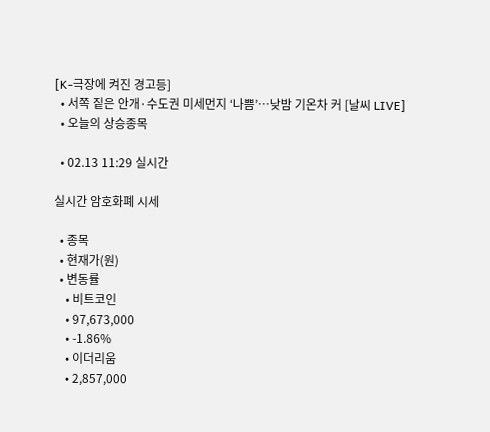[K-극장에 켜진 경고등]
  • 서쪽 짙은 안개·수도권 미세먼지 ‘나쁨’…낮밤 기온차 커 [날씨 LIVE]
  • 오늘의 상승종목

  • 02.13 11:29 실시간

실시간 암호화폐 시세

  • 종목
  • 현재가(원)
  • 변동률
    • 비트코인
    • 97,673,000
    • -1.86%
    • 이더리움
    • 2,857,000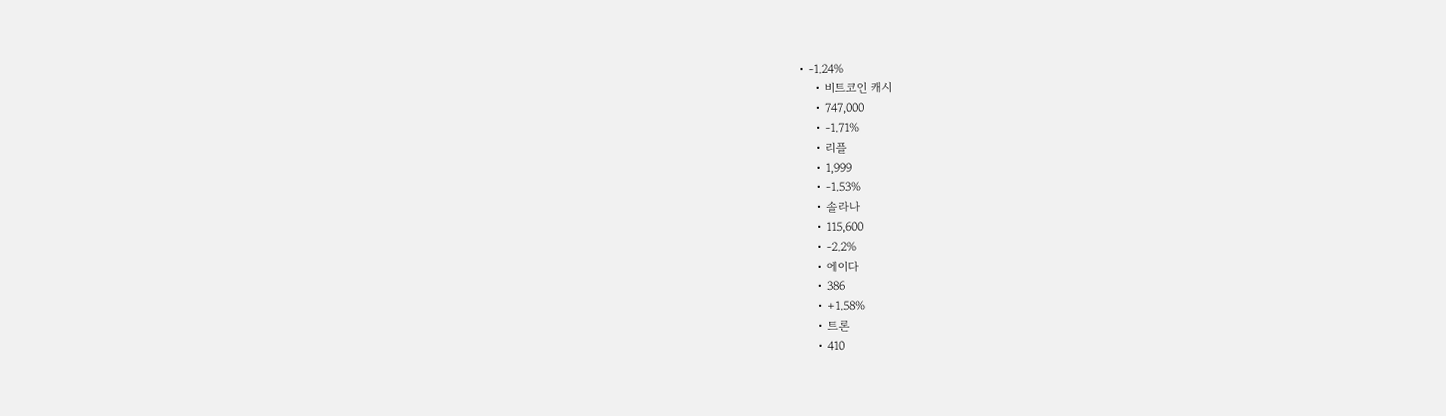• -1.24%
    • 비트코인 캐시
    • 747,000
    • -1.71%
    • 리플
    • 1,999
    • -1.53%
    • 솔라나
    • 115,600
    • -2.2%
    • 에이다
    • 386
    • +1.58%
    • 트론
    • 410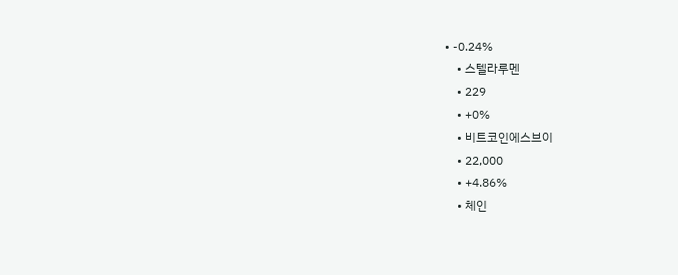• -0.24%
    • 스텔라루멘
    • 229
    • +0%
    • 비트코인에스브이
    • 22,000
    • +4.86%
    • 체인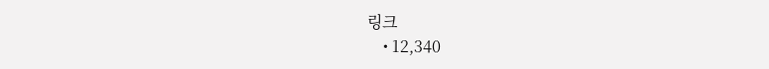링크
    • 12,340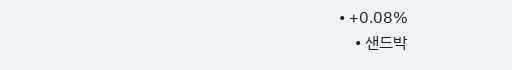• +0.08%
    • 샌드박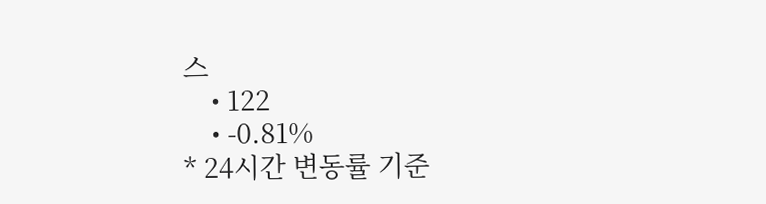스
    • 122
    • -0.81%
* 24시간 변동률 기준